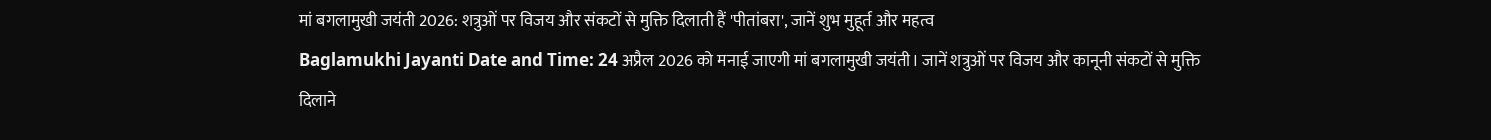मां बगलामुखी जयंती 2026: शत्रुओं पर विजय और संकटों से मुक्ति दिलाती हैं 'पीतांबरा', जानें शुभ मुहूर्त और महत्व
Baglamukhi Jayanti Date and Time: 24 अप्रैल 2026 को मनाई जाएगी मां बगलामुखी जयंती। जानें शत्रुओं पर विजय और कानूनी संकटों से मुक्ति दिलाने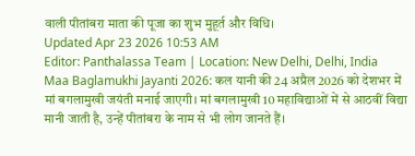वाली पीतांबरा माता की पूजा का शुभ मुहूर्त और विधि।
Updated Apr 23 2026 10:53 AM
Editor: Panthalassa Team | Location: New Delhi, Delhi, India
Maa Baglamukhi Jayanti 2026: कल यानी की 24 अप्रैल 2026 को देशभर में मां बगलामुखी जयंती मनाई जाएगी। मां बगलामुखी 10 महाविद्याओं में से आठवीं विद्या मानी जाती है, उन्हें पीतांबरा के नाम से भी लोग जानते हैं।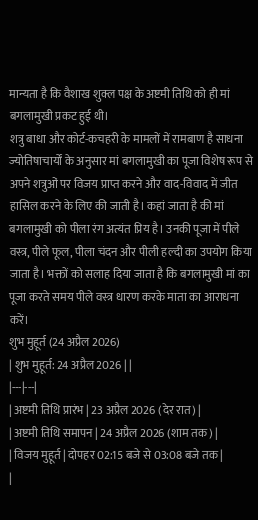मान्यता है कि वैशाख शुक्ल पक्ष के अष्टमी तिथि को ही मां बगलामुखी प्रकट हुई थी।
शत्रु बाधा और कोर्ट-कचहरी के मामलों में रामबाण है साधना
ज्योतिषाचार्यों के अनुसार मां बगलामुखी का पूजा विशेष रूप से अपने शत्रुओं पर विजय प्राप्त करने और वाद-विवाद में जीत हासिल करने के लिए की जाती है। कहां जाता है की मां बगलामुखी को पीला रंग अत्यंत प्रिय है। उनकी पूजा में पीले वस्त्र, पीले फूल, पीला चंदन और पीली हल्दी का उपयोग किया जाता है। भक्तों को सलाह दिया जाता है कि बगलामुखी मां का पूजा करते समय पीले वस्त्र धारण करके माता का आराधना करें।
शुभ मुहूर्त (24 अप्रैल 2026)
| शुभ मुहूर्त: 24 अप्रैल 2026 | |
|---|---|
| अष्टमी तिथि प्रारंभ | 23 अप्रैल 2026 (देर रात) |
| अष्टमी तिथि समापन | 24 अप्रैल 2026 (शाम तक) |
| विजय मुहूर्त | दोपहर 02:15 बजे से 03:08 बजे तक |
|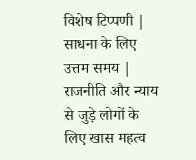विशेष टिप्पणी | साधना के लिए उत्तम समय |
राजनीति और न्याय से जुड़े लोगों के लिए खास महत्व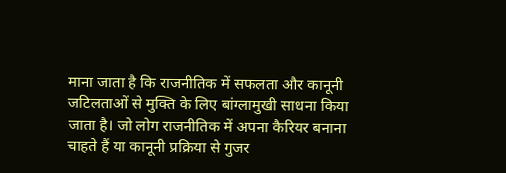माना जाता है कि राजनीतिक में सफलता और कानूनी जटिलताओं से मुक्ति के लिए बांग्लामुखी साधना किया जाता है। जो लोग राजनीतिक में अपना कैरियर बनाना चाहते हैं या कानूनी प्रक्रिया से गुजर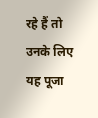रहे हैं तो उनके लिए यह पूजा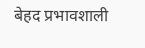बेहद प्रभावशाली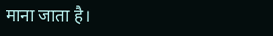माना जाता है।